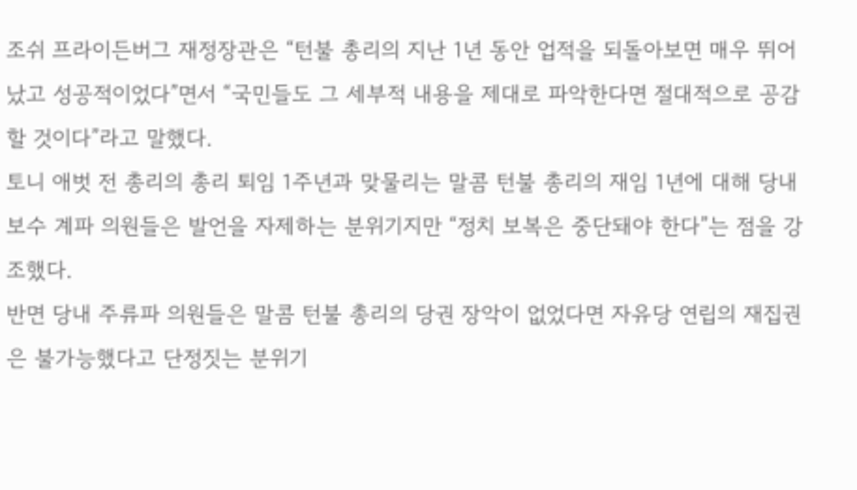조쉬 프라이든버그 재정장관은 “턴불 총리의 지난 1년 동안 업적을 되돌아보면 매우 뛰어났고 성공적이었다”면서 “국민들도 그 세부적 내용을 제대로 파악한다면 절대적으로 공감할 것이다”라고 말했다.
토니 애벗 전 총리의 총리 퇴임 1주년과 맞물리는 말콤 턴불 총리의 재임 1년에 대해 당내 보수 계파 의원들은 발언을 자제하는 분위기지만 “정치 보복은 중단돼야 한다”는 점을 강조했다.
반면 당내 주류파 의원들은 말콤 턴불 총리의 당권 장악이 없었다면 자유당 연립의 재집권은 불가능했다고 단정짓는 분위기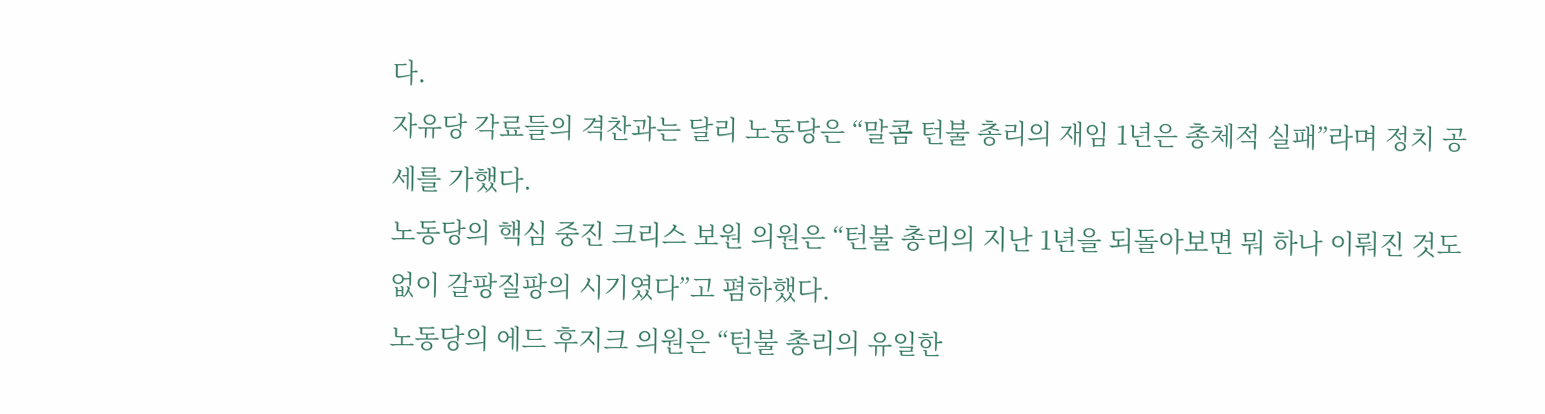다.
자유당 각료들의 격찬과는 달리 노동당은 “말콤 턴불 총리의 재임 1년은 총체적 실패”라며 정치 공세를 가했다.
노동당의 핵심 중진 크리스 보원 의원은 “턴불 총리의 지난 1년을 되돌아보면 뭐 하나 이뤄진 것도 없이 갈팡질팡의 시기였다”고 폄하했다.
노동당의 에드 후지크 의원은 “턴불 총리의 유일한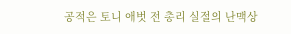공적은 토니 애벗 전 총리 실절의 난맥상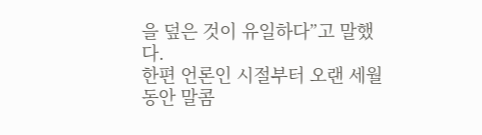을 덮은 것이 유일하다”고 말했다.
한편 언론인 시절부터 오랜 세월 동안 말콤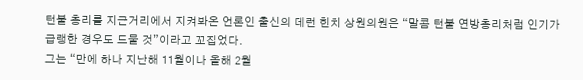턴불 총리를 지근거리에서 지켜봐온 언론인 출신의 데런 힌치 상원의원은 “말콤 턴불 연방총리처럼 인기가 급랭한 경우도 드물 것”이라고 꼬집었다.
그는 “만에 하나 지난해 11월이나 올해 2월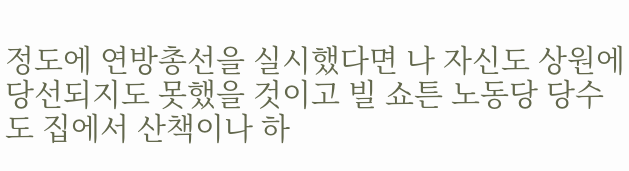정도에 연방총선을 실시했다면 나 자신도 상원에 당선되지도 못했을 것이고 빌 쇼튼 노동당 당수도 집에서 산책이나 하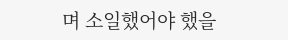며 소일했어야 했을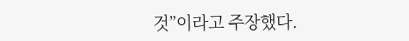것”이라고 주장했다.